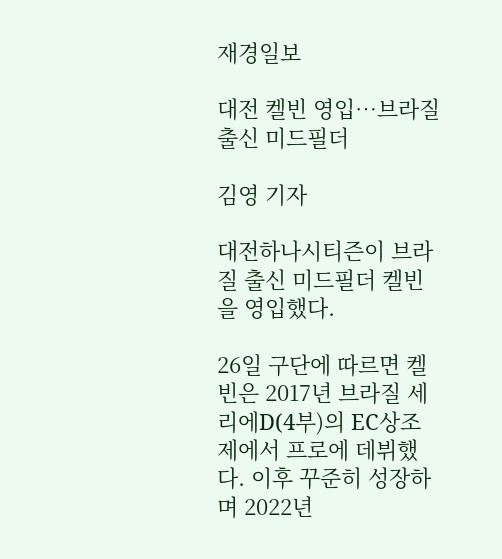재경일보

대전 켈빈 영입…브라질 출신 미드필더

김영 기자

대전하나시티즌이 브라질 출신 미드필더 켈빈을 영입했다.

26일 구단에 따르면 켈빈은 2017년 브라질 세리에D(4부)의 EC상조제에서 프로에 데뷔했다. 이후 꾸준히 성장하며 2022년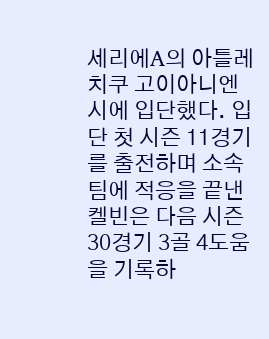세리에A의 아틀레치쿠 고이아니엔시에 입단했다. 입단 첫 시즌 11경기를 출전하며 소속팀에 적응을 끝낸 켈빈은 다음 시즌 30경기 3골 4도움을 기록하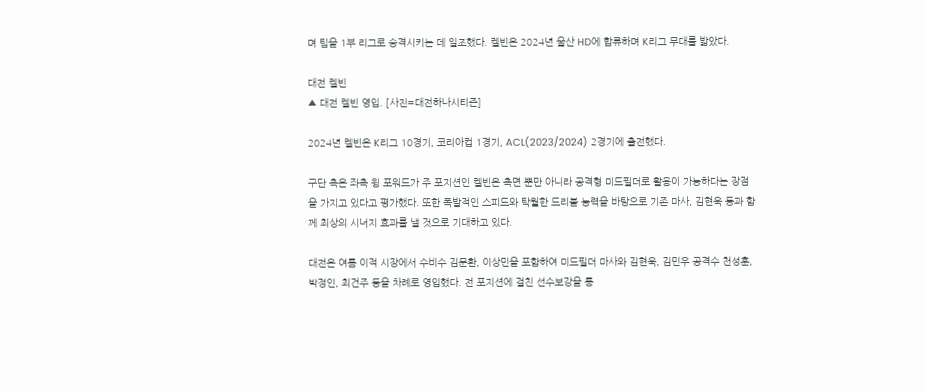며 팀을 1부 리그로 승격시키는 데 일조했다. 켈빈은 2024년 울산 HD에 합류하며 K리그 무대를 밟았다.

대전 켈빈
▲ 대전 켈빈 영입. [사진=대전하나시티즌]

2024년 켈빈은 K리그 10경기, 코리아컵 1경기, ACL(2023/2024) 2경기에 출전했다.

구단 측은 좌측 윙 포워드가 주 포지션인 켈빈은 측면 뿐만 아니라 공격형 미드필더로 활용이 가능하다는 장점을 가지고 있다고 평가했다. 또한 폭발적인 스피드와 탁월한 드리블 능력을 바탕으로 기존 마사, 김현욱 등과 함께 최상의 시너지 효과를 낼 것으로 기대하고 있다.

대전은 여름 이적 시장에서 수비수 김문환, 이상민을 포함하여 미드필더 마사와 김현욱, 김민우 공격수 천성훈, 박정인, 최건주 등을 차례로 영입했다. 전 포지션에 걸친 선수보강을 통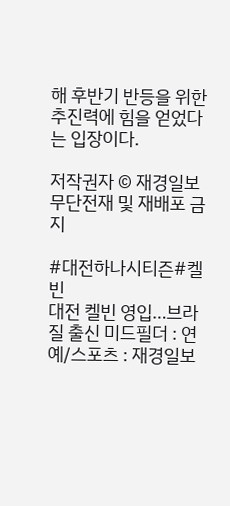해 후반기 반등을 위한 추진력에 힘을 얻었다는 입장이다.

저작권자 © 재경일보 무단전재 및 재배포 금지

#대전하나시티즌#켈빈
대전 켈빈 영입…브라질 출신 미드필더 : 연예/스포츠 : 재경일보